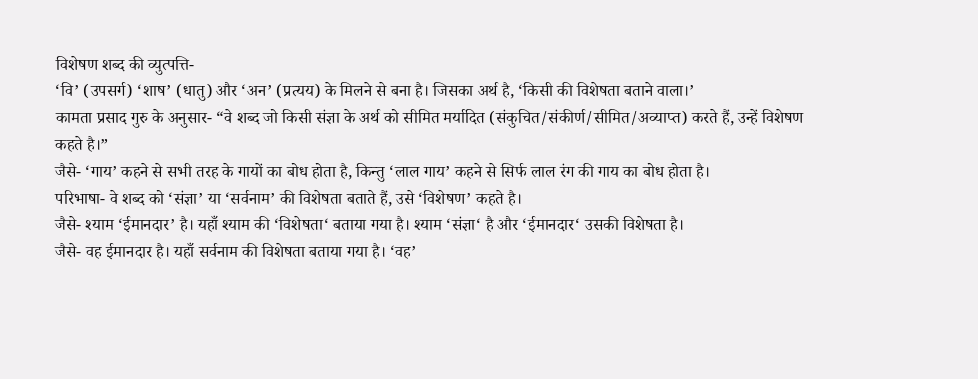विशेषण शब्द की व्युत्पत्ति-
‘वि’ (उपसर्ग) ‘शाष’ (धातु) और ‘अन’ (प्रत्यय) के मिलने से बना है। जिसका अर्थ है, ‘किसी की विशेषता बताने वाला।’
कामता प्रसाद गुरु के अनुसार- “वे शब्द जो किसी संज्ञा के अर्थ को सीमित मर्यादित (संकुचित/संकीर्ण/सीमित/अव्याप्त) करते हैं, उन्हें विशेषण कहते है।”
जैसे- ‘गाय’ कहने से सभी तरह के गायों का बोध होता है, किन्तु ‘लाल गाय’ कहने से सिर्फ लाल रंग की गाय का बोध होता है।
परिभाषा- वे शब्द को ‘संज्ञा’ या ‘सर्वनाम’ की विशेषता बताते हैं, उसे ‘विशेषण’ कहते है।
जैसे- श्याम ‘ईमानदार’ है। यहाँ श्याम की ‘विशेषता‘ बताया गया है। श्याम ‘संज्ञा‘ है और ‘ईमानदार‘ उसकी विशेषता है।
जैसे- वह ईमानदार है। यहाँ सर्वनाम की विशेषता बताया गया है। ‘वह’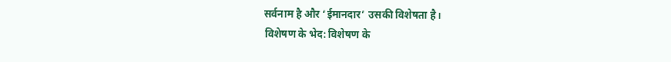सर्वनाम है और ‘ईमानदार’ उसकी विशेषता है।
विशेषण के भेद: विशेषण के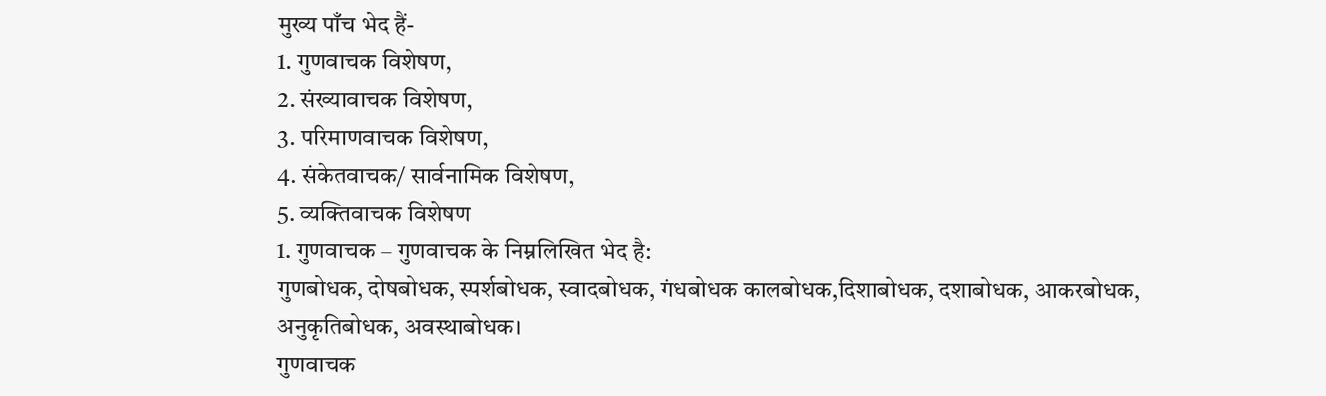मुख्य पाँच भेद हैं-
1. गुणवाचक विशेषण,
2. संख्यावाचक विशेषण,
3. परिमाणवाचक विशेषण,
4. संकेतवाचक/ सार्वनामिक विशेषण,
5. व्यक्तिवाचक विशेषण
1. गुणवाचक – गुणवाचक के निम्नलिखित भेद है:
गुणबोधक, दोषबोधक, स्पर्शबोधक, स्वादबोधक, गंधबोधक कालबोधक,दिशाबोधक, दशाबोधक, आकरबोधक, अनुकृतिबोधक, अवस्थाबोधक।
गुणवाचक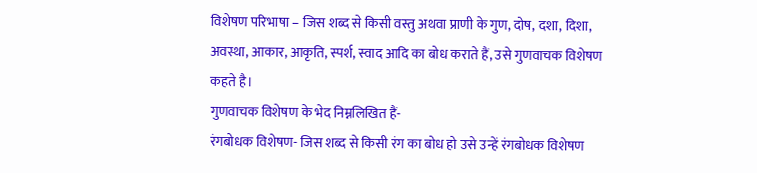विशेषण परिभाषा – जिस शब्द से किसी वस्तु अथवा प्राणी के गुण, दोष, दशा, दिशा, अवस्था, आकार, आकृति, स्पर्श, स्वाद आदि का बोध कराते हैं, उसे गुणवाचक विशेषण कहते है।
गुणवाचक विशेषण के भेद निम्नलिखित हैं-
रंगबोधक विशेषण- जिस शब्द से किसी रंग का बोध हो उसे उन्हें रंगबोधक विशेषण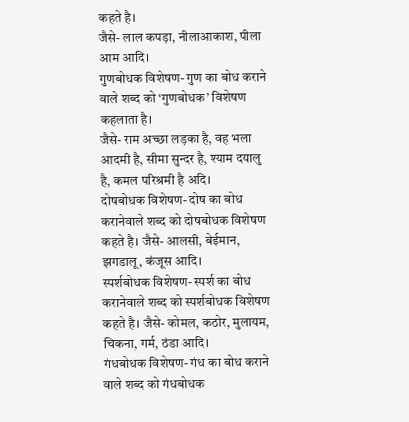कहते है।
जैसे- लाल कपड़ा, नीलाआकाश, पीला आम आदि।
गुणबोधक विशेषण- गुण का बोध कराने वाले शब्द को ‘गुणबोधक’ विशेषण कहलाता है।
जैसे- राम अच्छा लड़का है, वह भला आदमी है, सीमा सुन्दर है, श्याम दयालु है, कमल परिश्रमी है अदि।
दोषबोधक विशेषण- दोष का बोध करानेवाले शब्द को दोषबोधक विशेषण कहते है। जैसे- आलसी, बेईमान, झगडालू, कंजूस आदि।
स्पर्शबोधक विशेषण- स्पर्श का बोध करानेवाले शब्द को स्पर्शबोधक विशेषण कहते है। जैसे- कोमल, कठोर, मुलायम, चिकना, गर्म, ठंडा आदि।
गंधबोधक विशेषण- गंध का बोध कराने वाले शब्द को गंधबोधक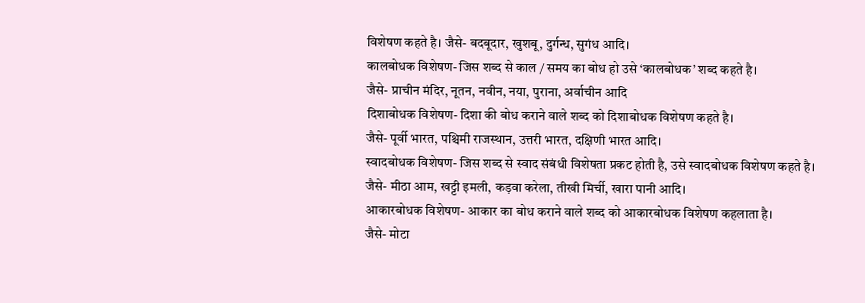विशेषण कहते है। जैसे- बदबूदार, खुशबू, दुर्गन्ध, सुगंध आदि।
कालबोधक विशेषण- जिस शब्द से काल / समय का बोध हो उसे ‘कालबोधक’ शब्द कहते है।
जैसे- प्राचीन मंदिर, नूतन, नवीन, नया, पुराना, अर्वाचीन आदि
दिशाबोधक विशेषण- दिशा की बोध कराने वाले शब्द को दिशाबोधक विशेषण कहते है।
जैसे- पूर्वी भारत, पश्चिमी राजस्थान, उत्तरी भारत, दक्षिणी भारत आदि।
स्वादबोधक विशेषण- जिस शब्द से स्वाद संबंधी विशेषता प्रकट होती है, उसे स्वादबोधक विशेषण कहते है।
जैसे- मीठा आम, खट्टी इमली, कड़वा करेला, तीखी मिर्ची, खारा पानी आदि।
आकारबोधक विशेषण- आकार का बोध कराने वाले शब्द को आकारबोधक विशेषण कहलाता है।
जैसे- मोटा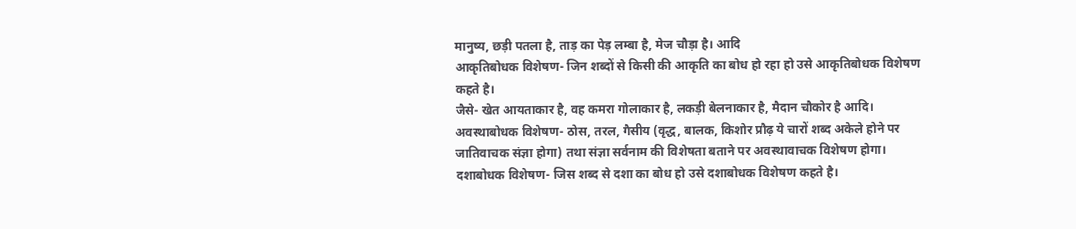मानुष्य, छड़ी पतला है, ताड़ का पेड़ लम्बा है, मेज चौड़ा है। आदि
आकृतिबोधक विशेषण- जिन शब्दों से किसी की आकृति का बोध हो रहा हो उसे आकृतिबोधक विशेषण कहते है।
जैसे- खेत आयताकार है, वह कमरा गोलाकार है, लकड़ी बेलनाकार है, मैदान चौकोर है आदि।
अवस्थाबोधक विशेषण- ठोस, तरल, गैसीय (वृद्ध, बालक, किशोर प्रौढ़ ये चारों शब्द अकेले होने पर जातिवाचक संज्ञा होगा) तथा संज्ञा सर्वनाम की विशेषता बताने पर अवस्थावाचक विशेषण होगा।
दशाबोधक विशेषण- जिस शब्द से दशा का बोध हो उसे दशाबोधक विशेषण कहते है।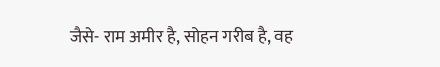जैसे- राम अमीर है, सोहन गरीब है, वह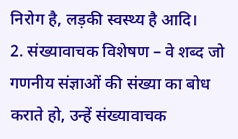निरोग है, लड़की स्वस्थ्य है आदि।
2. संख्यावाचक विशेषण – वे शब्द जो गणनीय संज्ञाओं की संख्या का बोध कराते हो, उन्हें संख्यावाचक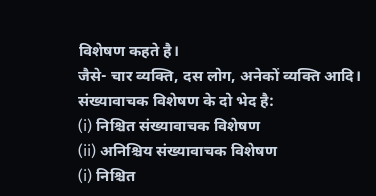विशेषण कहते है।
जैसे- चार व्यक्ति, दस लोग, अनेकों व्यक्ति आदि।
संख्यावाचक विशेषण के दो भेद है:
(i) निश्चित संख्यावाचक विशेषण
(ii) अनिश्चिय संख्यावाचक विशेषण
(i) निश्चित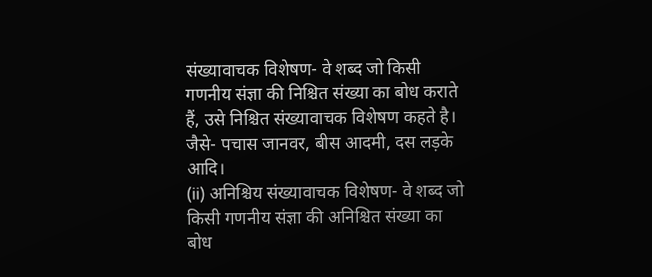संख्यावाचक विशेषण- वे शब्द जो किसी गणनीय संज्ञा की निश्चित संख्या का बोध कराते हैं, उसे निश्चित संख्यावाचक विशेषण कहते है।
जैसे- पचास जानवर, बीस आदमी, दस लड़के आदि।
(ii) अनिश्चिय संख्यावाचक विशेषण- वे शब्द जो किसी गणनीय संज्ञा की अनिश्चित संख्या का बोध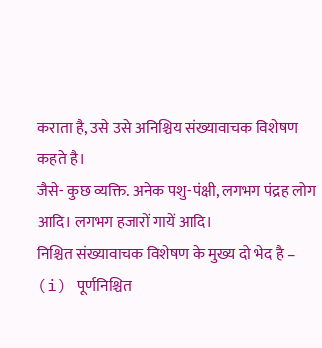कराता है, उसे उसे अनिश्चिय संख्यावाचक विशेषण कहते है।
जैसे- कुछ व्यक्ति. अनेक पशु-पंक्षी, लगभग पंद्रह लोग आदि। लगभग हजारों गायें आदि।
निश्चित संख्यावाचक विशेषण के मुख्य दो भेद है –
(i) पूर्णनिश्चित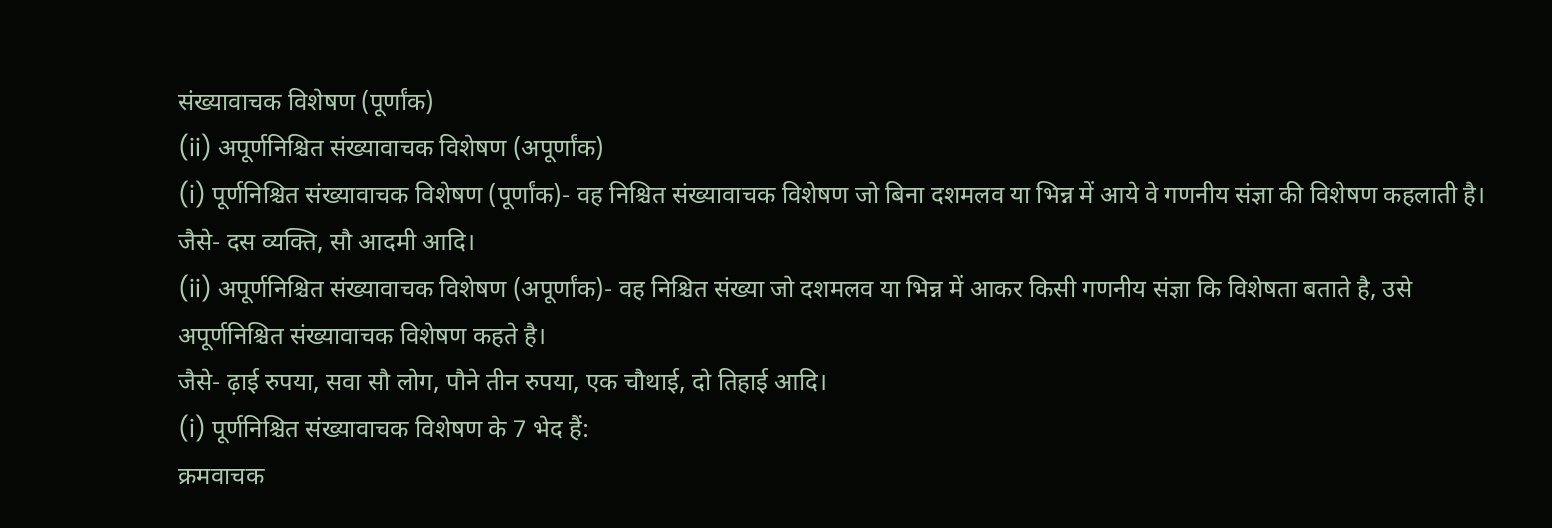संख्यावाचक विशेषण (पूर्णांक)
(ii) अपूर्णनिश्चित संख्यावाचक विशेषण (अपूर्णांक)
(i) पूर्णनिश्चित संख्यावाचक विशेषण (पूर्णांक)- वह निश्चित संख्यावाचक विशेषण जो बिना दशमलव या भिन्न में आये वे गणनीय संज्ञा की विशेषण कहलाती है।
जैसे- दस व्यक्ति, सौ आदमी आदि।
(ii) अपूर्णनिश्चित संख्यावाचक विशेषण (अपूर्णांक)- वह निश्चित संख्या जो दशमलव या भिन्न में आकर किसी गणनीय संज्ञा कि विशेषता बताते है, उसे अपूर्णनिश्चित संख्यावाचक विशेषण कहते है।
जैसे- ढ़ाई रुपया, सवा सौ लोग, पौने तीन रुपया, एक चौथाई, दो तिहाई आदि।
(i) पूर्णनिश्चित संख्यावाचक विशेषण के 7 भेद हैं:
क्रमवाचक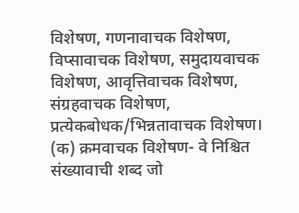विशेषण, गणनावाचक विशेषण, विप्सावाचक विशेषण, समुदायवाचक विशेषण, आवृत्तिवाचक विशेषण, संग्रहवाचक विशेषण, प्रत्येकबोधक/भिन्नतावाचक विशेषण।
(क) क्रमवाचक विशेषण- वे निश्चित संख्यावाची शब्द जो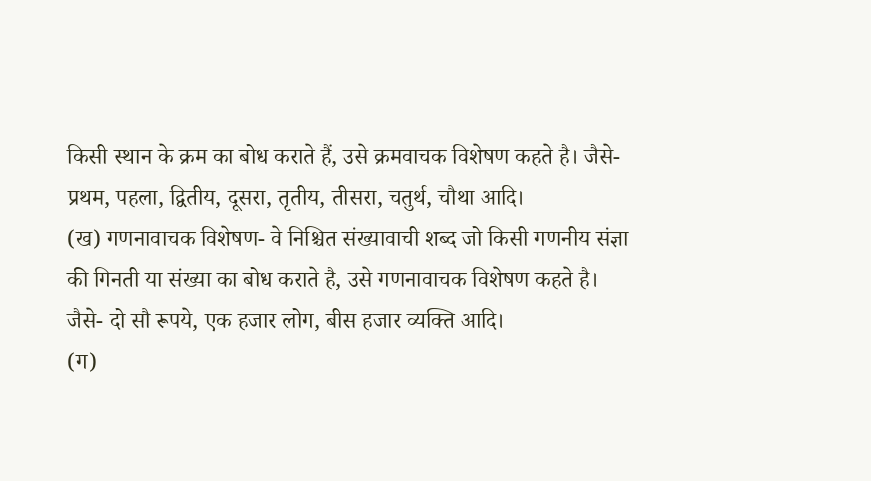किसी स्थान के क्रम का बोध कराते हैं, उसे क्रमवाचक विशेषण कहते है। जैसे- प्रथम, पहला, द्वितीय, दूसरा, तृतीय, तीसरा, चतुर्थ, चौथा आदि।
(ख) गणनावाचक विशेषण- वे निश्चित संख्यावाची शब्द जो किसी गणनीय संज्ञा की गिनती या संख्या का बोध कराते है, उसे गणनावाचक विशेषण कहते है।
जैसे- दो सौ रूपये, एक हजार लोग, बीस हजार व्यक्ति आदि।
(ग)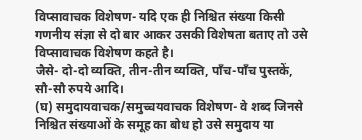विप्सावाचक विशेषण- यदि एक ही निश्चित संख्या किसी गणनीय संज्ञा से दो बार आकर उसकी विशेषता बताए तो उसे विप्सावाचक विशेषण कहते है।
जैसे- दो-दो व्यक्ति, तीन-तीन व्यक्ति, पाँच-पाँच पुस्तकें, सौ-सौ रुपये आदि।
(घ) समुदायवाचक/समुच्चयवाचक विशेषण- वे शब्द जिनसे निश्चित संख्याओं के समूह का बोध हो उसे समुदाय या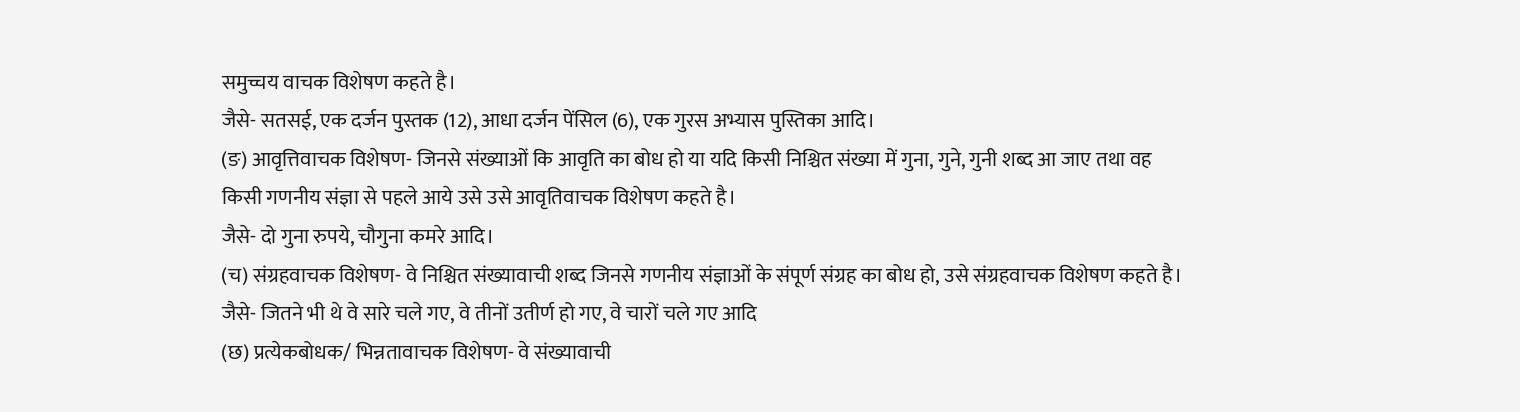समुच्चय वाचक विशेषण कहते है।
जैसे- सतसई, एक दर्जन पुस्तक (12), आधा दर्जन पेंसिल (6), एक गुरस अभ्यास पुस्तिका आदि।
(ङ) आवृत्तिवाचक विशेषण- जिनसे संख्याओं कि आवृति का बोध हो या यदि किसी निश्चित संख्या में गुना, गुने, गुनी शब्द आ जाए तथा वह किसी गणनीय संज्ञा से पहले आये उसे उसे आवृतिवाचक विशेषण कहते है।
जैसे- दो गुना रुपये, चौगुना कमरे आदि।
(च) संग्रहवाचक विशेषण- वे निश्चित संख्यावाची शब्द जिनसे गणनीय संज्ञाओं के संपूर्ण संग्रह का बोध हो, उसे संग्रहवाचक विशेषण कहते है।
जैसे- जितने भी थे वे सारे चले गए, वे तीनों उतीर्ण हो गए, वे चारों चले गए आदि
(छ) प्रत्येकबोधक/ भिन्नतावाचक विशेषण- वे संख्यावाची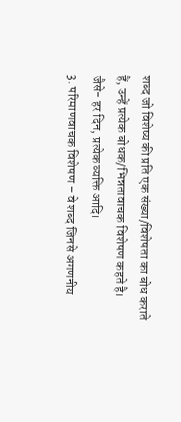शब्द जो विशेष्य की प्रति एक संख्या/विशेषता का बोध कराते हैं, उन्हें प्रत्येक बोधक/भिन्नतावाचक विशेषण कहते है।
जैसे- हर दिन, प्रत्येक व्यक्ति आदि।
3. परिमाणवाचक विशेषण – वे शब्द जिनसे अगणनीय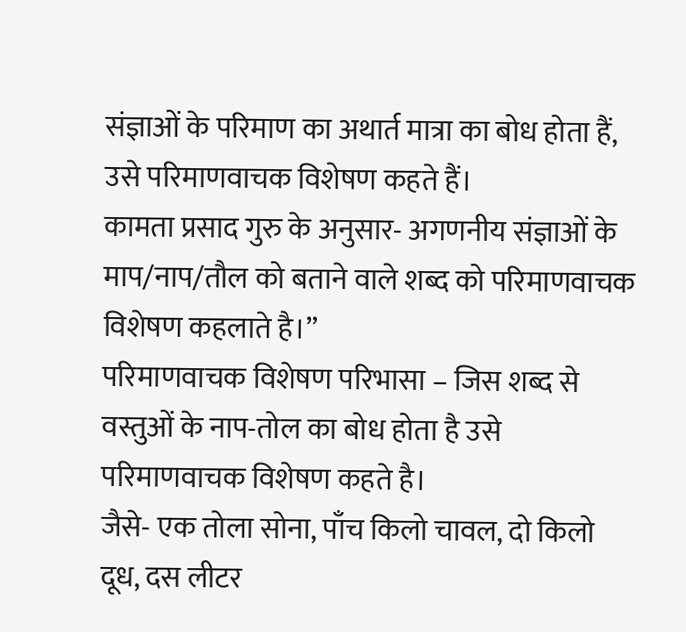संज्ञाओं के परिमाण का अथार्त मात्रा का बोध होता हैं, उसे परिमाणवाचक विशेषण कहते हैं।
कामता प्रसाद गुरु के अनुसार- अगणनीय संज्ञाओं के माप/नाप/तौल को बताने वाले शब्द को परिमाणवाचक विशेषण कहलाते है।”
परिमाणवाचक विशेषण परिभासा – जिस शब्द से वस्तुओं के नाप-तोल का बोध होता है उसे परिमाणवाचक विशेषण कहते है।
जैसे- एक तोला सोना, पाँच किलो चावल, दो किलो दूध, दस लीटर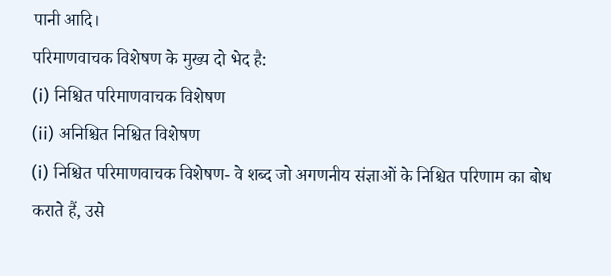पानी आदि।
परिमाणवाचक विशेषण के मुख्य दो भेद है:
(i) निश्चित परिमाणवाचक विशेषण
(ii) अनिश्चित निश्चित विशेषण
(i) निश्चित परिमाणवाचक विशेषण- वे शब्द जो अगणनीय संज्ञाओं के निश्चित परिणाम का बोध कराते हैं, उसे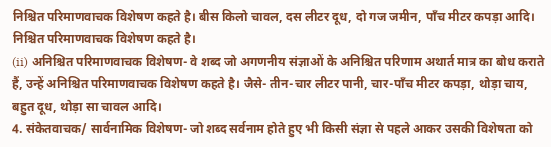निश्चित परिमाणवाचक विशेषण कहते है। बीस किलो चावल, दस लीटर दूध, दो गज जमीन, पाँच मीटर कपड़ा आदि। निश्चित परिमाणवाचक विशेषण कहते है।
(ii) अनिश्चित परिमाणवाचक विशेषण- वे शब्द जो अगणनीय संज्ञाओं के अनिश्चित परिणाम अथार्त मात्र का बोध कराते हैं, उन्हें अनिश्चित परिमाणवाचक विशेषण कहते है। जैसे- तीन-चार लीटर पानी, चार-पाँच मीटर कपड़ा, थोड़ा चाय, बहुत दूध, थोड़ा सा चावल आदि।
4. संकेतवाचक/ सार्वनामिक विशेषण- जो शब्द सर्वनाम होते हुए भी किसी संज्ञा से पहले आकर उसकी विशेषता को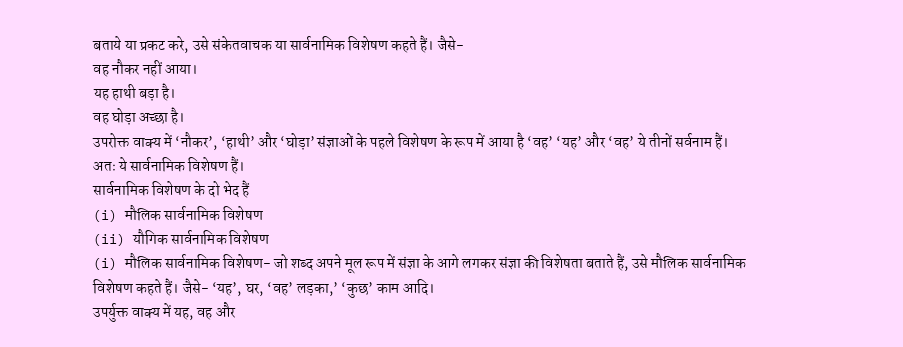बताये या प्रकट करे, उसे संकेतवाचक या सार्वनामिक विशेषण कहते हैं। जैसे-
वह नौकर नहीं आया।
यह हाथी बड़ा है।
वह घोड़ा अच्छा है।
उपरोक्त वाक्य में ‘नौकर’, ‘हाथी’ और ‘घोड़ा’ संज्ञाओं के पहले विशेषण के रूप में आया है ‘वह’ ‘यह’ और ‘वह’ ये तीनों सर्वनाम हैं। अतः ये सार्वनामिक विशेषण हैं।
सार्वनामिक विशेषण के दो भेद हैं
(i) मौलिक सार्वनामिक विशेषण
(ii) यौगिक सार्वनामिक विशेषण
(i) मौलिक सार्वनामिक विशेषण- जो शब्द अपने मूल रूप में संज्ञा के आगे लगकर संज्ञा की विशेषता बताते हैं, उसे मौलिक सार्वनामिक विशेषण कहते हैं। जैसे- ‘यह’, घर, ‘वह’ लड़का,’ ‘कुछ’ काम आदि।
उपर्युक्त वाक्य में यह, वह और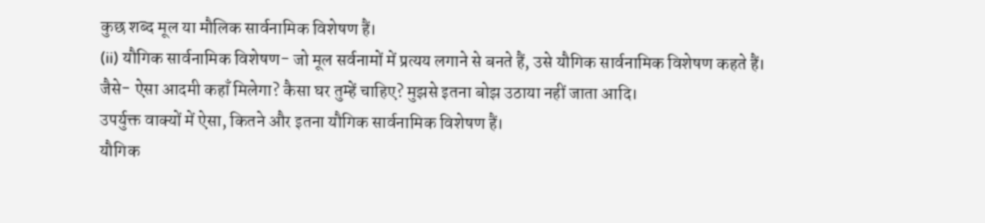कुछ शब्द मूल या मौलिक सार्वनामिक विशेषण हैं।
(ii) यौगिक सार्वनामिक विशेषण- जो मूल सर्वनामों में प्रत्यय लगाने से बनते हैं, उसे यौगिक सार्वनामिक विशेषण कहते हैं।
जैसे- ऐसा आदमी कहाँ मिलेगा? कैसा घर तुम्हें चाहिए? मुझसे इतना बोझ उठाया नहीं जाता आदि।
उपर्युक्त वाक्यों में ऐसा, कितने और इतना यौगिक सार्वनामिक विशेषण हैं।
यौगिक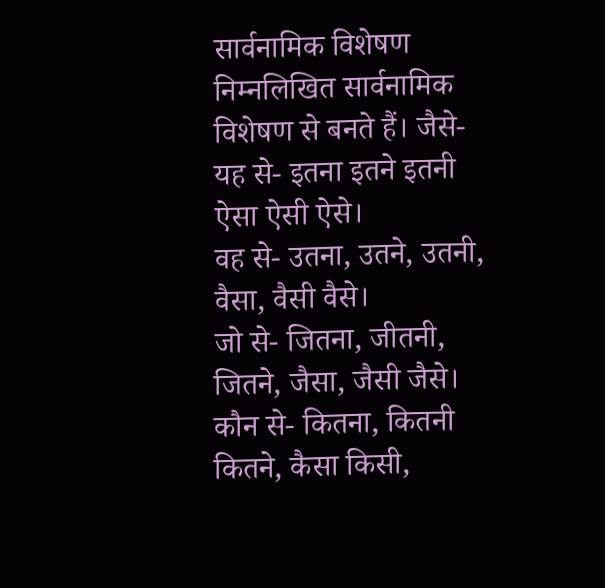सार्वनामिक विशेषण निम्नलिखित सार्वनामिक विशेषण से बनते हैं। जैसे-
यह से- इतना इतने इतनी ऐसा ऐसी ऐसे।
वह से- उतना, उतने, उतनी, वैसा, वैसी वैसे।
जो से- जितना, जीतनी, जितने, जैसा, जैसी जैसे।
कौन से- कितना, कितनी कितने, कैसा किसी,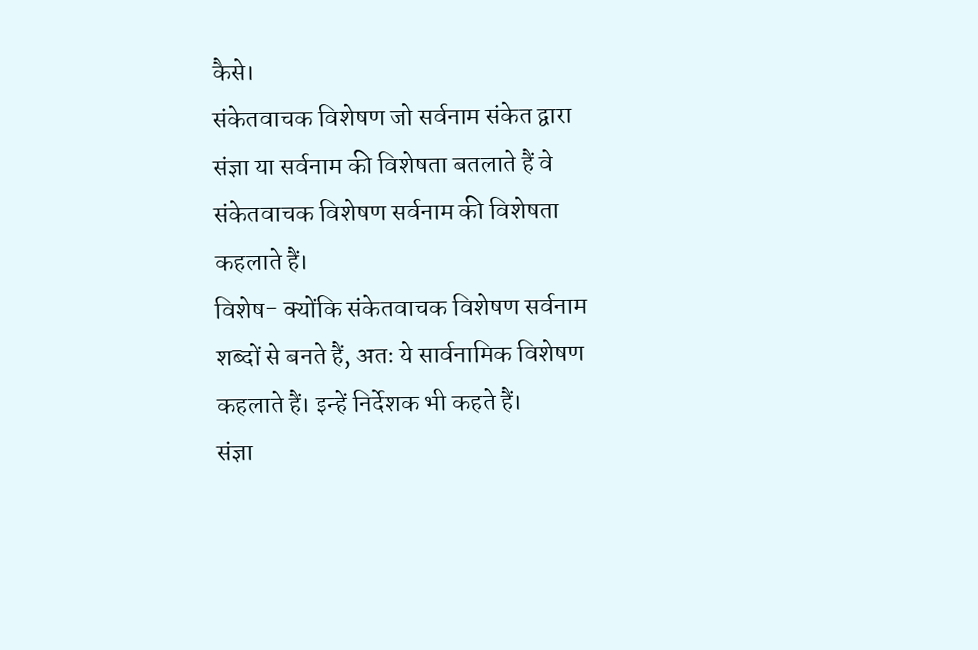कैसे।
संकेतवाचक विशेषण जो सर्वनाम संकेत द्वारा संज्ञा या सर्वनाम की विशेषता बतलाते हैं वे संकेतवाचक विशेषण सर्वनाम की विशेषता कहलाते हैं।
विशेष- क्योंकि संकेतवाचक विशेषण सर्वनाम शब्दों से बनते हैं, अतः ये सार्वनामिक विशेषण कहलाते हैं। इन्हें निर्देशक भी कहते हैं।
संज्ञा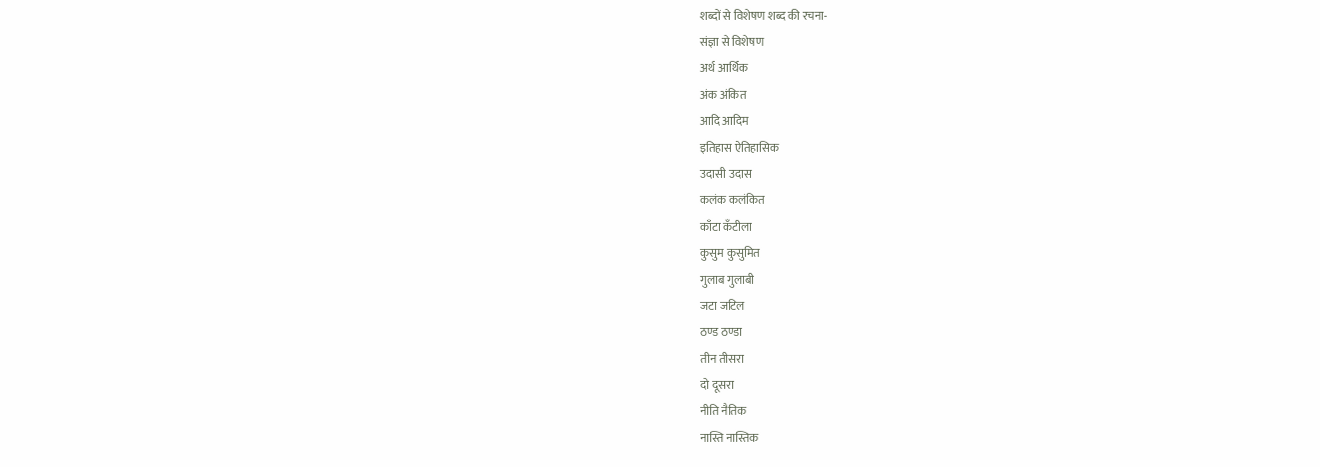शब्दों से विशेषण शब्द की रचना-
संज्ञा से विशेषण
अर्थ आर्थिक
अंक अंकित
आदि आदिम
इतिहास ऐतिहासिक
उदासी उदास
कलंक कलंकित
काँटा कँटीला
कुसुम कुसुमित
गुलाब गुलाबी
जटा जटिल
ठण्ड ठण्डा
तीन तीसरा
दो दूसरा
नीति नैतिक
नास्ति नास्तिक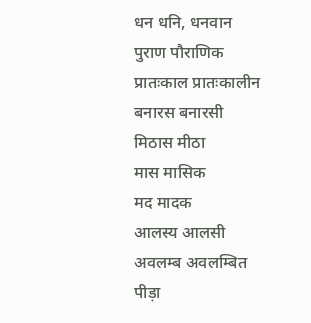धन धनि, धनवान
पुराण पौराणिक
प्रातःकाल प्रातःकालीन
बनारस बनारसी
मिठास मीठा
मास मासिक
मद मादक
आलस्य आलसी
अवलम्ब अवलम्बित
पीड़ा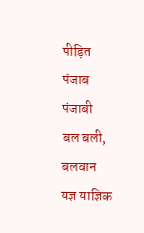पीड़ित
पंजाब पंजाबी
बल बली, बलवान
यज्ञ याज्ञिक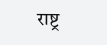राष्ट्र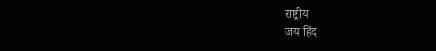राष्ट्रीय
जय हिंद